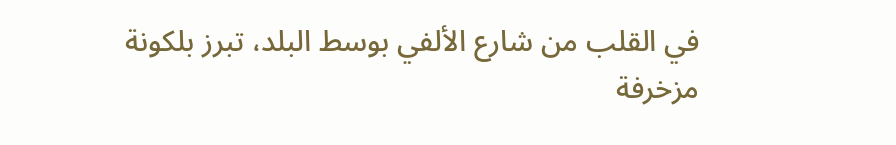في القلب من شارع الألفي بوسط البلد، تبرز بلكونة مزخرفة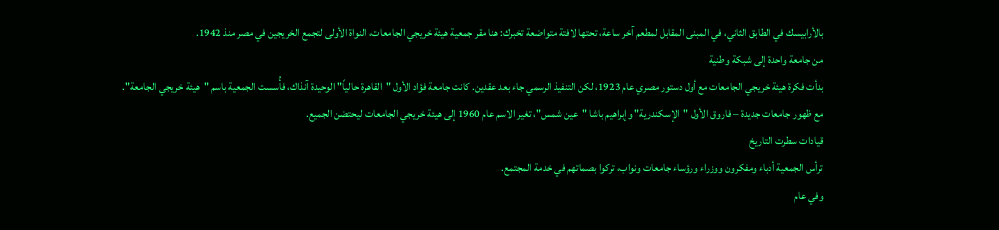بالأرابيسك في الطابق الثاني، في المبنى المقابل لمطعم آخر ساعة، تحتها لافتة متواضعة تخبرك: هنا مقر جمعية هيئة خريجي الجامعات، النواة الأولى لتجمع الخريجين في مصر منذ 1942.
من جامعة واحدة إلى شبكة وطنية
بدأت فكرة هيئة خريجي الجامعات مع أول دستور مصري عام 1923، لكن التنفيذ الرسمي جاء بعد عقدين. كانت جامعة فؤاد الأول "القاهرة حالياً" الوحيدة آنذاك، فأُسست الجمعية باسم "هيئة خريجي الجامعة".
مع ظهور جامعات جديدة – فاروق الأول "الإسكندرية" وإبراهيم باشا "عين شمس"، تغير الاسم عام 1960 إلى هيئة خريجي الجامعات ليحتضن الجميع.
قيادات سطرت التاريخ
ترأس الجمعية أدباء ومفكرون ووزراء ورؤساء جامعات ونواب، تركوا بصماتهم في خدمة المجتمع.
وفي عام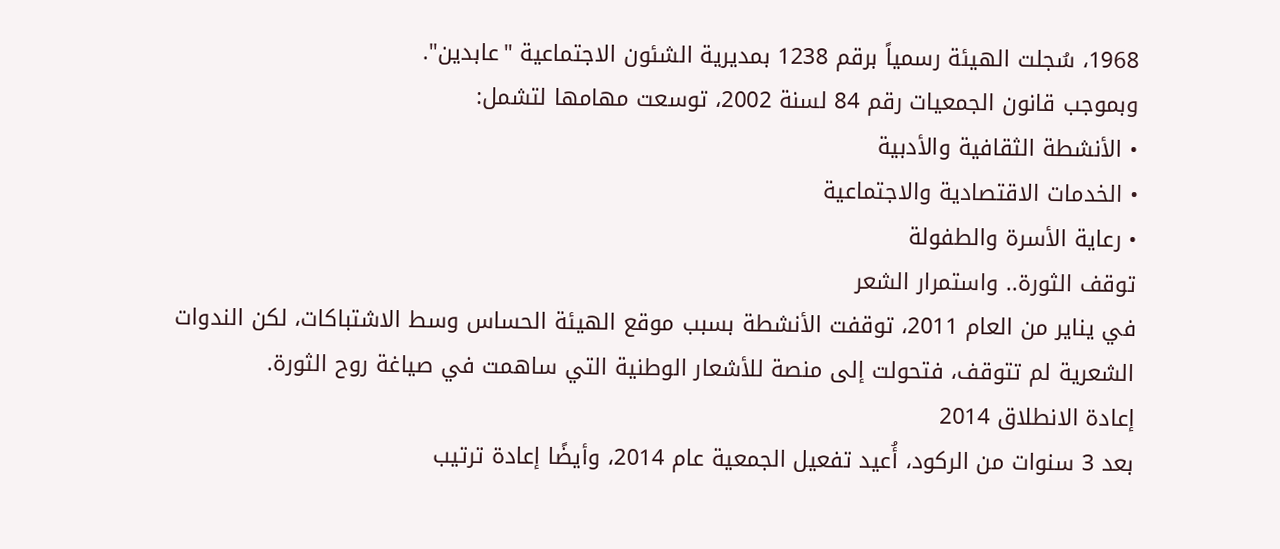1968، سُجلت الهيئة رسمياً برقم 1238 بمديرية الشئون الاجتماعية "عابدين".
وبموجب قانون الجمعيات رقم 84 لسنة 2002، توسعت مهامها لتشمل:
• الأنشطة الثقافية والأدبية
• الخدمات الاقتصادية والاجتماعية
• رعاية الأسرة والطفولة
توقف الثورة.. واستمرار الشعر
في يناير من العام 2011، توقفت الأنشطة بسبب موقع الهيئة الحساس وسط الاشتباكات، لكن الندوات الشعرية لم تتوقف، فتحولت إلى منصة للأشعار الوطنية التي ساهمت في صياغة روح الثورة.
إعادة الانطلاق 2014
بعد 3 سنوات من الركود، أُعيد تفعيل الجمعية عام 2014، وأيضًا إعادة ترتيب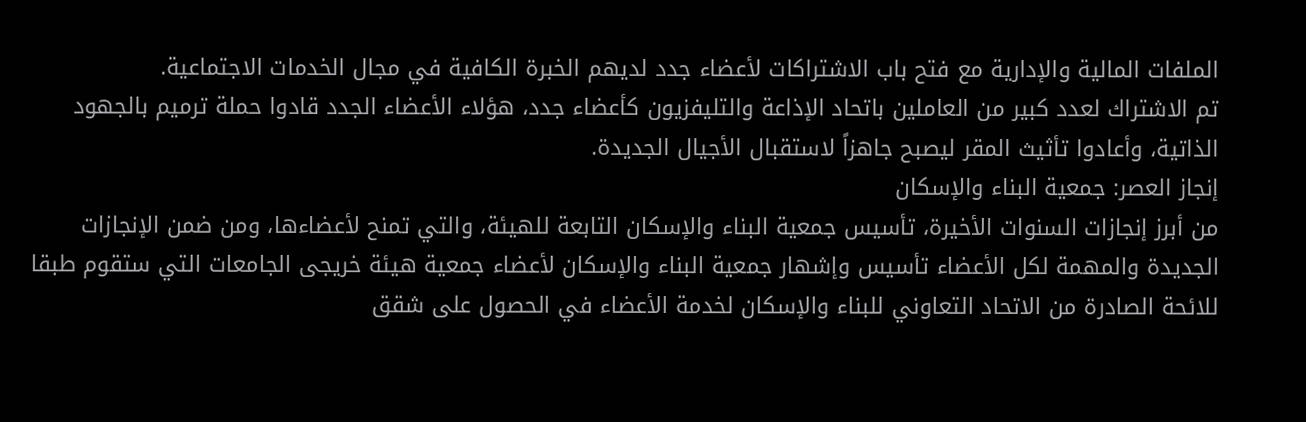الملفات المالية والإدارية مع فتح باب الاشتراكات لأعضاء جدد لديهم الخبرة الكافية في مجال الخدمات الاجتماعية.
تم الاشتراك لعدد كبير من العاملين باتحاد الإذاعة والتليفزيون كأعضاء جدد، هؤلاء الأعضاء الجدد قادوا حملة ترميم بالجهود الذاتية، وأعادوا تأثيث المقر ليصبح جاهزاً لاستقبال الأجيال الجديدة.
إنجاز العصر: جمعية البناء والإسكان
من أبرز إنجازات السنوات الأخيرة، تأسيس جمعية البناء والإسكان التابعة للهيئة، والتي تمنح لأعضاءها، ومن ضمن الإنجازات الجديدة والمهمة لكل الأعضاء تأسيس وإشهار جمعية البناء والإسكان لأعضاء جمعية هيئة خريجى الجامعات التي ستقوم طبقا للائحة الصادرة من الاتحاد التعاوني للبناء والإسكان لخدمة الأعضاء في الحصول على شقق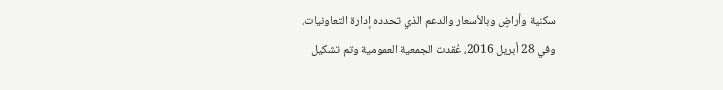سكنية وأراضٍ وبالأسعار والدعم الذي تحدده إدارة التعاونيات.
وفي 28 أبريل 2016، عُقدت الجمعية العمومية وتم تشكيل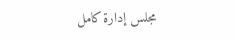مجلس إدارة كامل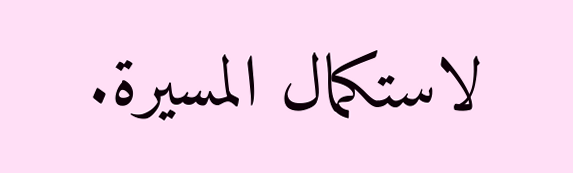لاستكمال المسيرة.